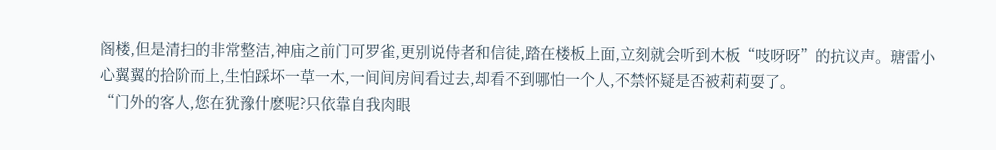阁楼,但是清扫的非常整洁,神庙之前门可罗雀,更别说侍者和信徒,踏在楼板上面,立刻就会听到木板“吱呀呀”的抗议声。瑭雷小心翼翼的拾阶而上,生怕踩坏一草一木,一间间房间看过去,却看不到哪怕一个人,不禁怀疑是否被莉莉耍了。
“门外的客人,您在犹豫什麽呢?只依靠自我肉眼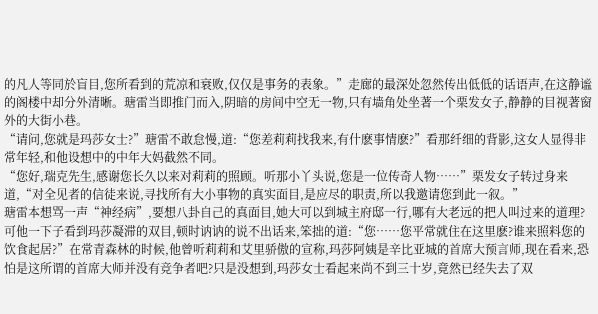的凡人等同於盲目,您所看到的荒凉和衰败,仅仅是事务的表象。”走廊的最深处忽然传出低低的话语声,在这静谧的阁楼中却分外清晰。瑭雷当即推门而入,阴暗的房间中空无一物,只有墙角处坐著一个栗发女子,静静的目视著窗外的大街小巷。
“请问,您就是玛莎女士?”瑭雷不敢怠慢,道:“您差莉莉找我来,有什麽事情麽?”看那纤细的背影,这女人显得非常年轻,和他设想中的中年大妈截然不同。
“您好,瑞克先生,感谢您长久以来对莉莉的照顾。听那小丫头说,您是一位传奇人物……”栗发女子转过身来道,“对全见者的信徒来说,寻找所有大小事物的真实面目,是应尽的职责,所以我邀请您到此一叙。”
瑭雷本想骂一声“神经病”,要想八卦自己的真面目,她大可以到城主府邸一行,哪有大老远的把人叫过来的道理?可他一下子看到玛莎凝滞的双目,顿时讷讷的说不出话来,笨拙的道:“您……您平常就住在这里麽?谁来照料您的饮食起居?”在常青森林的时候,他曾听莉莉和艾里骄傲的宣称,玛莎阿姨是辛比亚城的首席大预言师,现在看来,恐怕是这所谓的首席大师并没有竞争者吧?只是没想到,玛莎女士看起来尚不到三十岁,竟然已经失去了双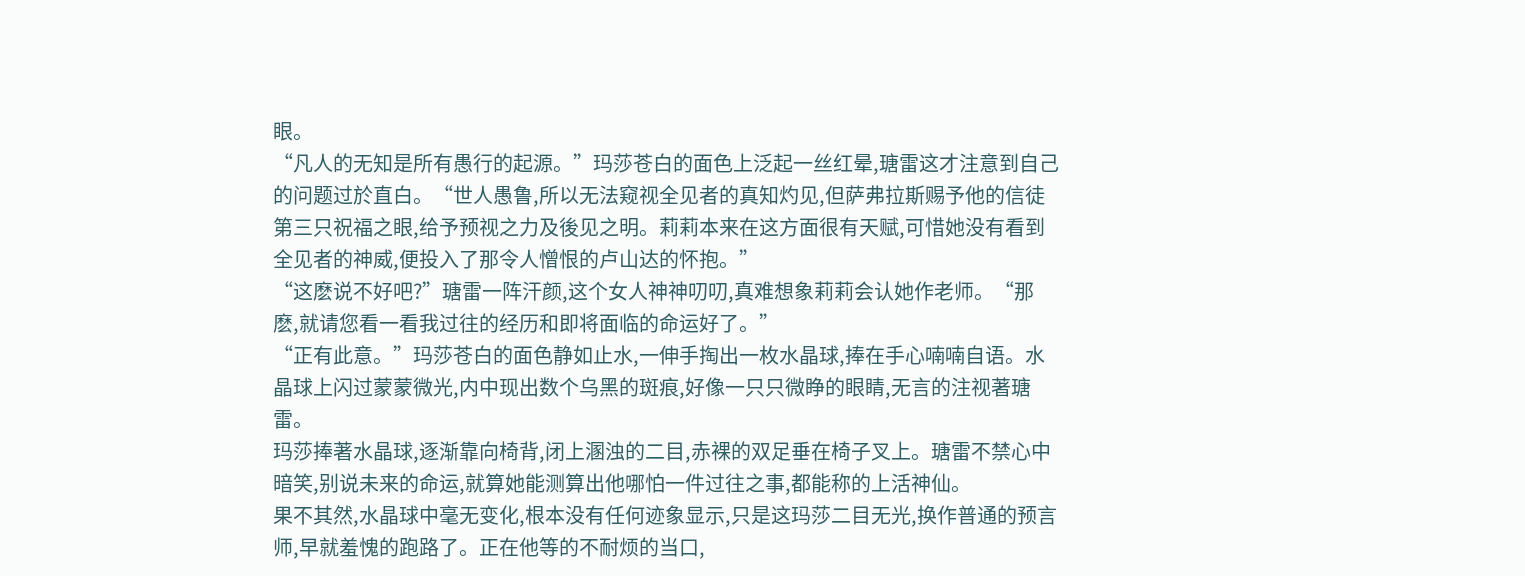眼。
“凡人的无知是所有愚行的起源。”玛莎苍白的面色上泛起一丝红晕,瑭雷这才注意到自己的问题过於直白。“世人愚鲁,所以无法窥视全见者的真知灼见,但萨弗拉斯赐予他的信徒第三只祝福之眼,给予预视之力及後见之明。莉莉本来在这方面很有天赋,可惜她没有看到全见者的神威,便投入了那令人憎恨的卢山达的怀抱。”
“这麽说不好吧?”瑭雷一阵汗颜,这个女人神神叨叨,真难想象莉莉会认她作老师。“那麽,就请您看一看我过往的经历和即将面临的命运好了。”
“正有此意。”玛莎苍白的面色静如止水,一伸手掏出一枚水晶球,捧在手心喃喃自语。水晶球上闪过蒙蒙微光,内中现出数个乌黑的斑痕,好像一只只微睁的眼睛,无言的注视著瑭雷。
玛莎捧著水晶球,逐渐靠向椅背,闭上溷浊的二目,赤裸的双足垂在椅子叉上。瑭雷不禁心中暗笑,别说未来的命运,就算她能测算出他哪怕一件过往之事,都能称的上活神仙。
果不其然,水晶球中毫无变化,根本没有任何迹象显示,只是这玛莎二目无光,换作普通的预言师,早就羞愧的跑路了。正在他等的不耐烦的当口,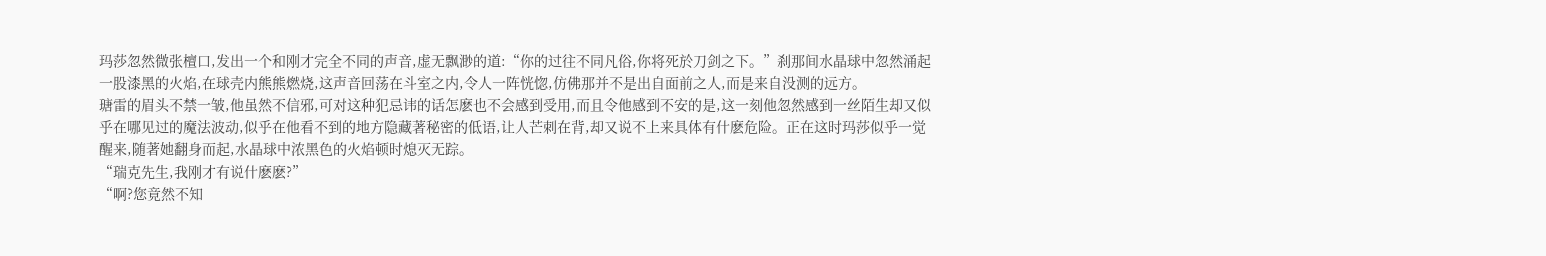玛莎忽然微张檀口,发出一个和刚才完全不同的声音,虚无飘渺的道:“你的过往不同凡俗,你将死於刀剑之下。”刹那间水晶球中忽然涌起一股漆黑的火焰,在球壳内熊熊燃烧,这声音回荡在斗室之内,令人一阵恍惚,仿佛那并不是出自面前之人,而是来自没测的远方。
瑭雷的眉头不禁一皱,他虽然不信邪,可对这种犯忌讳的话怎麽也不会感到受用,而且令他感到不安的是,这一刻他忽然感到一丝陌生却又似乎在哪见过的魔法波动,似乎在他看不到的地方隐藏著秘密的低语,让人芒刺在背,却又说不上来具体有什麽危险。正在这时玛莎似乎一觉醒来,随著她翻身而起,水晶球中浓黑色的火焰顿时熄灭无踪。
“瑞克先生,我刚才有说什麽麽?”
“啊?您竟然不知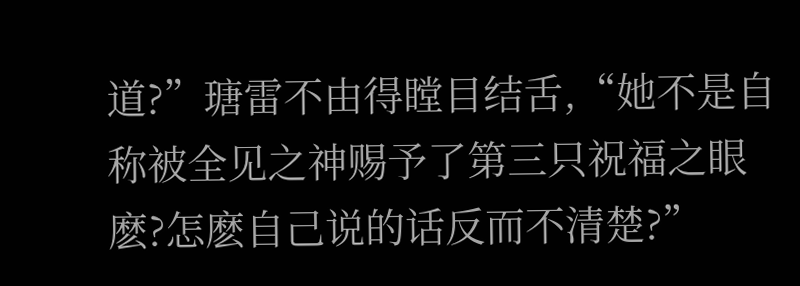道?”瑭雷不由得瞠目结舌,“她不是自称被全见之神赐予了第三只祝福之眼麽?怎麽自己说的话反而不清楚?”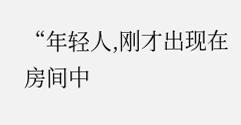“年轻人,刚才出现在房间中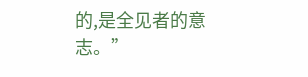的,是全见者的意志。”